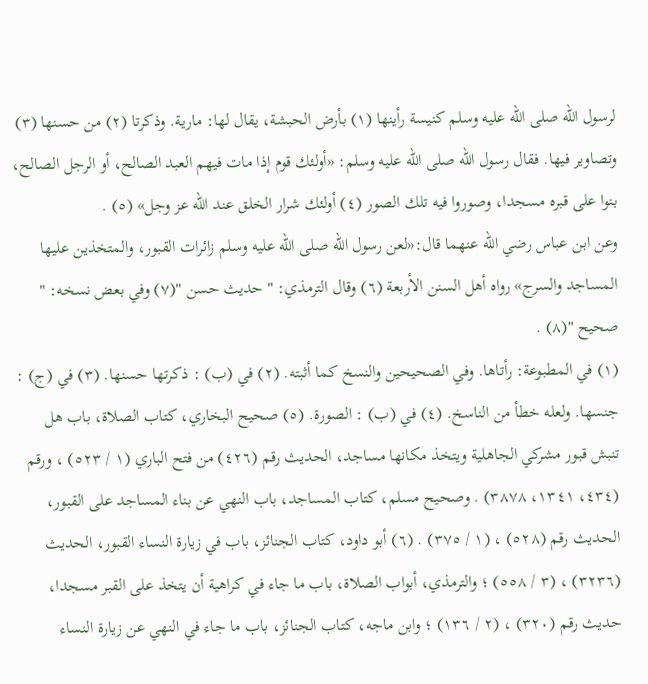لرسول الله صلى الله عليه وسلم كنيسة رأينها (١) بأرض الحبشة، يقال لها: مارية. وذكرتا (٢) من حسنها (٣) وتصاوير فيها. فقال رسول الله صلى الله عليه وسلم: «أولئك قوم إذا مات فيهم العبد الصالح، أو الرجل الصالح، بنوا على قبره مسجدا، وصوروا فيه تلك الصور (٤) أولئك شرار الخلق عند الله عز وجل» (٥) .
وعن ابن عباس رضي الله عنهما قال:«لعن رسول الله صلى الله عليه وسلم زائرات القبور، والمتخذين عليها المساجد والسرج» رواه أهل السنن الأربعة (٦) وقال الترمذي: " حديث حسن "(٧) وفي بعض نسخه: " صحيح "(٨) .
(١) في المطبوعة: رأتاها. وفي الصحيحين والنسخ كما أثبته. (٢) في (ب) : ذكرتها حسنها. (٣) في (ج) : جنسها. ولعله خطأ من الناسخ. (٤) في (ب) : الصورة. (٥) صحيح البخاري، كتاب الصلاة، باب هل تنبش قبور مشركي الجاهلية ويتخذ مكانها مساجد، الحديث رقم (٤٢٦) من فتح الباري (١ / ٥٢٣) ، ورقم (٤٣٤، ١٣٤١، ٣٨٧٨) . وصحيح مسلم، كتاب المساجد، باب النهي عن بناء المساجد على القبور، الحديث رقم (٥٢٨) ، (١ / ٣٧٥) . (٦) أبو داود، كتاب الجنائز، باب في زيارة النساء القبور، الحديث (٣٢٣٦) ، (٣ / ٥٥٨) ؛ والترمذي، أبواب الصلاة، باب ما جاء في كراهية أن يتخذ على القبر مسجدا، حديث رقم (٣٢٠) ، (٢ / ١٣٦) ؛ وابن ماجه، كتاب الجنائز، باب ما جاء في النهي عن زيارة النساء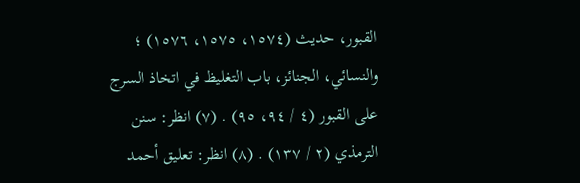القبور، حديث (١٥٧٤، ١٥٧٥، ١٥٧٦) ؛ والنسائي، الجنائز، باب التغليظ في اتخاذ السرج على القبور (٤ / ٩٤، ٩٥) . (٧) انظر: سنن الترمذي (٢ / ١٣٧) . (٨) انظر: تعليق أحمد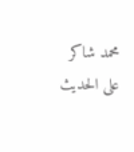محمد شاكر على الحديث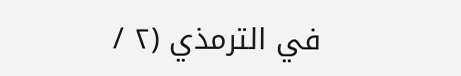في الترمذي (٢ /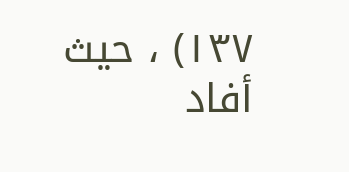١٣٧) ، حيث أفاد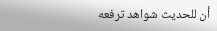أن للحديث شواهد ترفعه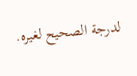لدرجة الصحيح لغيره.